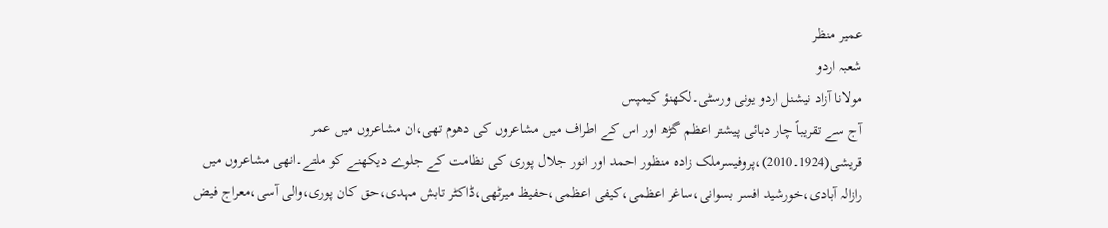عمیر منظر
شعبہ اردو
مولانا آزاد نیشنل اردو یونی ورسٹی۔لکھنؤ کیمپس
آج سے تقریباً چار دہائی پیشتر اعظم گڑھ اور اس کے اطراف میں مشاعروں کی دھوم تھی،ان مشاعروں میں عمر قریشی(1924۔2010)،پروفیسرملک زادہ منظور احمد اور انور جلال پوری کی نظامت کے جلوے دیکھنے کو ملتے۔انھی مشاعروں میں رازالہ آبادی،خورشید افسر بسوانی،ساغر اعظمی،کیفی اعظمی،حفیظ میرٹھی،ڈاکٹر تابش مہدی،حق کان پوری،والی آسی،معراج فیض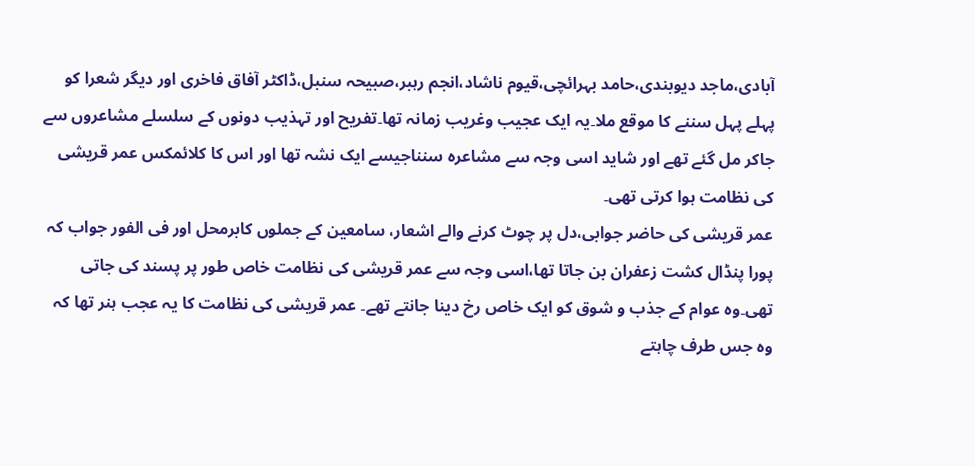آبادی،ماجد دیوبندی،حامد بہرائچی،قیوم ناشاد،انجم رہبر،صبیحہ سنبل،ڈاکٹر آفاق فاخری اور دیگر شعرا کو پہلے پہل سننے کا موقع ملا۔یہ ایک عجیب وغریب زمانہ تھا۔تفریح اور تہذیب دونوں کے سلسلے مشاعروں سے جاکر مل گئے تھے اور شاید اسی وجہ سے مشاعرہ سنناجیسے ایک نشہ تھا اور اس کا کلائمکس عمر قریشی کی نظامت ہوا کرتی تھی۔
عمر قریشی کی حاضر جوابی،دل پر چوٹ کرنے والے اشعار، سامعین کے جملوں کابرمحل اور فی الفور جواب کہ پورا پنڈال کشت زعفران بن جاتا تھا،اسی وجہ سے عمر قریشی کی نظامت خاص طور پر پسند کی جاتی تھی۔وہ عوام کے جذب و شوق کو ایک خاص رخ دینا جانتے تھے۔ عمر قریشی کی نظامت کا یہ عجب ہنر تھا کہ وہ جس طرف چاہتے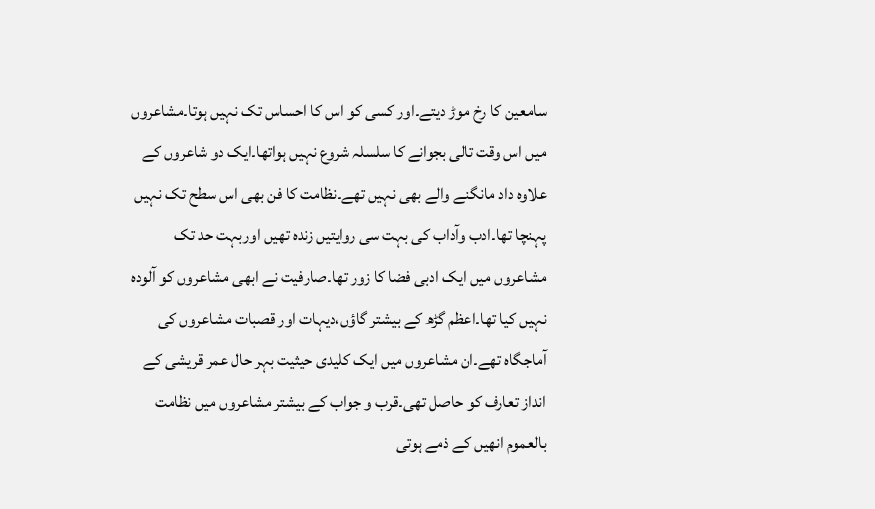سامعین کا رخ موڑ دیتے۔اور کسی کو اس کا احساس تک نہیں ہوتا۔مشاعروں میں اس وقت تالی بجوانے کا سلسلہ شروع نہیں ہواتھا۔ایک دو شاعروں کے علاوہ داد مانگنے والے بھی نہیں تھے۔نظامت کا فن بھی اس سطح تک نہیں پہنچا تھا۔ادب وآداب کی بہت سی روایتیں زندہ تھیں اوربہت حد تک مشاعروں میں ایک ادبی فضا کا زور تھا۔صارفیت نے ابھی مشاعروں کو آلودہ نہیں کیا تھا۔اعظم گڑھ کے بیشتر گاؤں،دیہات اور قصبات مشاعروں کی آماجگاہ تھے۔ان مشاعروں میں ایک کلیدی حیثیت بہر حال عمر قریشی کے انداز تعارف کو حاصل تھی۔قرب و جواب کے بیشتر مشاعروں میں نظامت بالعموم انھیں کے ذمے ہوتی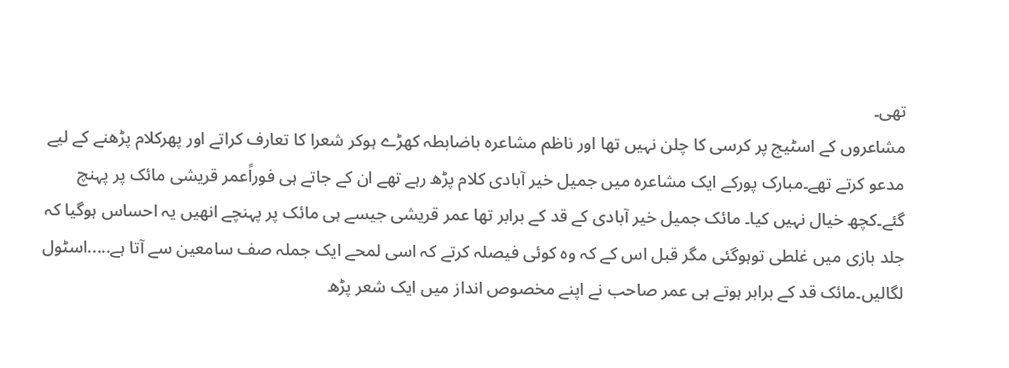تھی۔
مشاعروں کے اسٹیج پر کرسی کا چلن نہیں تھا اور ناظم مشاعرہ باضابطہ کھڑے ہوکر شعرا کا تعارف کراتے اور پھرکلام پڑھنے کے لیے مدعو کرتے تھے۔مبارک پورکے ایک مشاعرہ میں جمیل خیر آبادی کلام پڑھ رہے تھے ان کے جاتے ہی فوراًعمر قریشی مائک پر پہنچ گئے۔کچھ خیال نہیں کیا۔ مائک جمیل خیر آبادی کے قد کے برابر تھا عمر قریشی جیسے ہی مائک پر پہنچے انھیں یہ احساس ہوگیا کہ جلد بازی میں غلطی توہوگئی مگر قبل اس کے کہ وہ کوئی فیصلہ کرتے کہ اسی لمحے ایک جملہ صف سامعین سے آتا ہے.....اسٹول لگالیں۔مائک قد کے برابر ہوتے ہی عمر صاحب نے اپنے مخصوص انداز میں ایک شعر پڑھ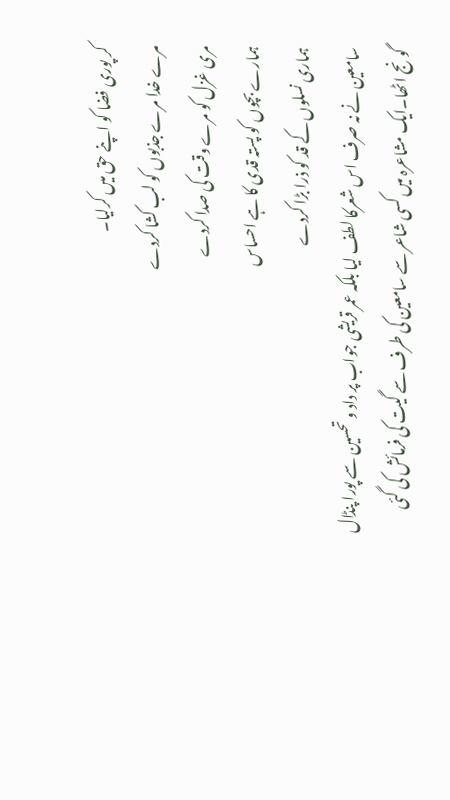کر پوری فضا کو اپنے حق میں کرلیا۔
مرے خدا مرے جذبوں کو لب کشا کردے
مری غزل کو مرے وقت کی صدا کردے
ہمارے بچوں کو پستہ قدی کا ہے احساس
ہماری نسلوں کے قد کو ذرا بڑا کردے
سامعین نے نہ صرف اس شعرکا لطف لیا بلکہ عمر قریشی جواب پر داد و تحسین سے پورا پنڈال گونج اٹھا۔ایک مشاعرہ میں کسی شاعر سے سامعین کی طرف سے گیت کی فرمائش کی گئی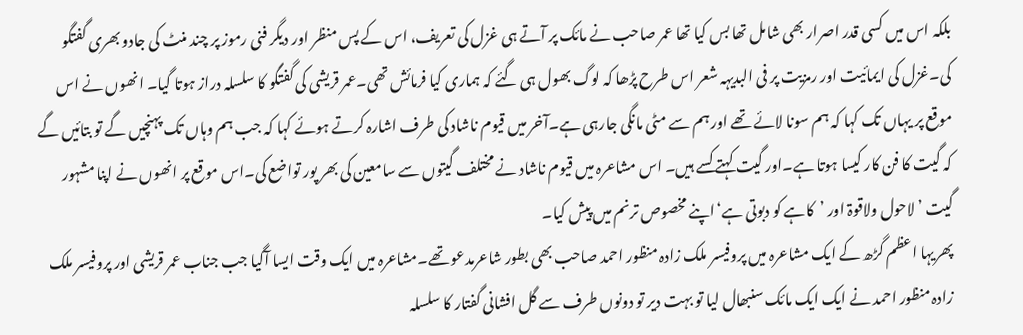بلکہ اس میں کسی قدر اصرار بھی شامل تھا بس کیا تھا عمر صاحب نے مائک پر آتے ہی غزل کی تعریف، اس کے پس منظر اور دیگر فنی رموز پر چند منٹ کی جادو بھری گفتگو کی۔غزل کی ایمائیت اور رمزیت پر فی البدیہہ شعر اس طرح پڑھا کہ لوگ بھول ہی گئے کہ ہماری کیا فرمائش تھی۔عمر قریشی کی گفتگو کا سلسلہ دراز ہوتا گیا۔ انھوں نے اس موقع پر یہاں تک کہا کہ ہم سونا لائے تھے اور ہم سے مٹی مانگی جارہی ہے۔آخر میں قیوم ناشاد کی طرف اشارہ کرتے ہوئے کہا کہ جب ہم وہاں تک پہنچیں گے تو بتائیں گے کہ گیت کا فن کار کیسا ہوتا ہے۔اور گیت کہتے کسے ہیں۔ اس مشاعرہ میں قیوم ناشاد نے مختلف گیتوں سے سامعین کی بھر پور تواضع کی۔اس موقع پر انھوں نے اپنا مشہور گیت ’لاحول ولاقوۃ اور ’کاہے کو دبوتی ہے‘اپنے مخصوص ترنم میں پیش کیا۔
پھریہا اعظم گڑھ کے ایک مشاعرہ میں پروفیسر ملک زادہ منظور احمد صاحب بھی بطور شاعرمدعو تھے۔مشاعرہ میں ایک وقت ایسا آگیا جب جناب عمر قریشی اور پروفیسر ملک زادہ منظور احمد نے ایک ایک مائک سنبھال لیا تو بہت دیر تو دونوں طرف سے گل افشانی گفتار کا سلسلہ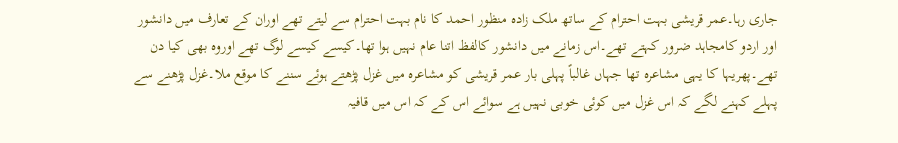جاری رہا۔عمر قریشی بہت احترام کے ساتھ ملک زادہ منظور احمد کا نام بہت احترام سے لیتے تھے اوران کے تعارف میں دانشور اور اردو کامجاہد ضرور کہتے تھے۔اس زمانے میں دانشور کالفظ اتنا عام نہیں ہوا تھا۔کیسے کیسے لوگ تھے اوروہ بھی کیا دن تھے۔پھریہا کا یہی مشاعرہ تھا جہاں غالباً پہلی بار عمر قریشی کو مشاعرہ میں غزل پڑھتے ہوئے سننے کا موقع ملا۔غزل پڑھنے سے پہلے کہنے لگے کہ اس غزل میں کوئی خوبی نہیں ہے سوائے اس کے کہ اس میں قافیہ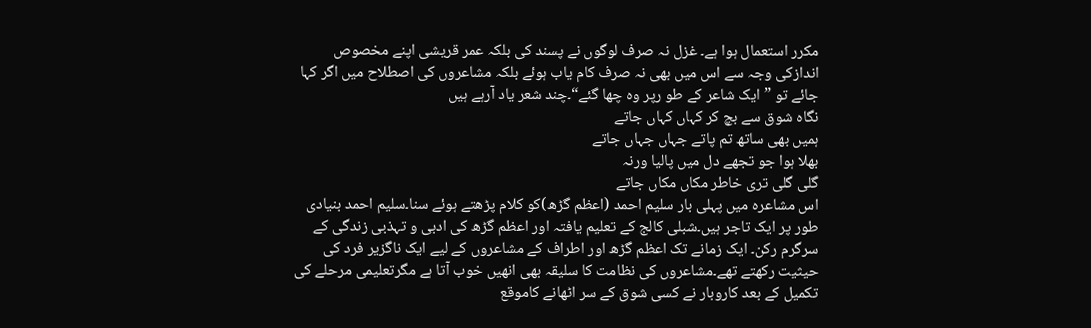مکرر استعمال ہوا ہے۔ غزل نہ صرف لوگوں نے پسند کی بلکہ عمر قریشی اپنے مخصوص اندازکی وجہ سے اس میں بھی نہ صرف کام یاب ہوئے بلکہ مشاعروں کی اصطلاح میں اگر کہا جائے تو ”ایک شاعر کے طو رپر وہ چھا گئے“۔چند شعر یاد آرہے ہیں
نگاہ شوق سے بچ کر کہاں کہاں جاتے
ہمیں بھی ساتھ تم پاتے جہاں جہاں جاتے
بھلا ہوا جو تجھے دل میں پالیا ورنہ
گلی گلی تری خاطر مکاں مکاں جاتے
اس مشاعرہ میں پہلی بار سلیم احمد (اعظم گڑھ)کو کلام پڑھتے ہوئے سنا۔سلیم احمد بنیادی طور پر ایک تاجر ہیں۔شبلی کالج کے تعلیم یافتہ اور اعظم گڑھ کی ادبی و تہذبی زندگی کے سرگرم رکن۔ ایک زمانے تک اعظم گڑھ اور اطراف کے مشاعروں کے لیے ایک ناگزیر فرد کی حیثیت رکھتے تھے۔مشاعروں کی نظامت کا سلیقہ بھی انھیں خوب آتا ہے مگرتعلیمی مرحلے کی تکمیل کے بعد کاروبار نے کسی شوق کے سر اٹھانے کاموقع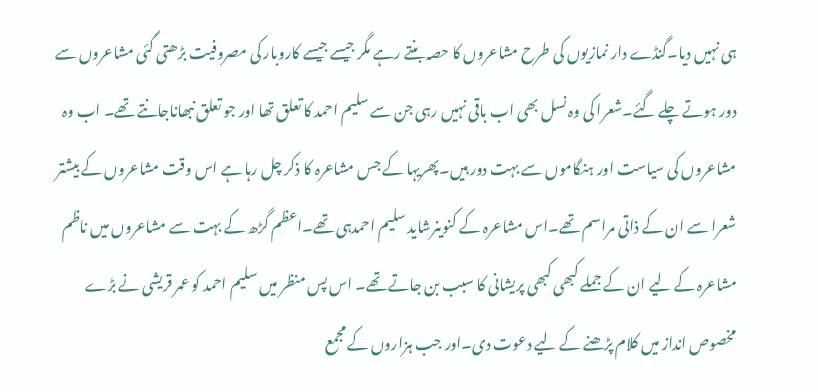ہی نہیں دیا۔گنڈے دار نمازیوں کی طرح مشاعروں کا حصہ بنتے رہے مگر جیسے جیسے کاروبار کی مصروفیت بڑھتی گئی مشاعروں سے دور ہوتے چلے گئے۔شعرا کی وہ نسل بھی اب باقی نہیں رہی جن سے سلیم احمد کا تعلق تھا اور جو تعلق نبھاناجانتے تھے۔ اب وہ مشاعروں کی سیاست اور ہنگاموں سے بہت دور ہیں۔پھریہا کے جس مشاعرہ کا ذکر چل رہا ہے اس وقت مشاعروں کے بیشتر شعرا سے ان کے ذاتی مراسم تھے۔اس مشاعرہ کے کنوینرشاید سلیم احمدہی تھے۔اعظم گڑھ کے بہت سے مشاعروں میں ناظم مشاعرہ کے لیے ان کے جملے کبھی کبھی پریشانی کا سبب بن جاتے تھے۔ اس پس منظر میں سلیم احمد کو عمر قریشی نے بڑے مخصوص انداز میں کلام پڑھنے کے لیے دعوت دی۔اور جب ہزاروں کے مجمع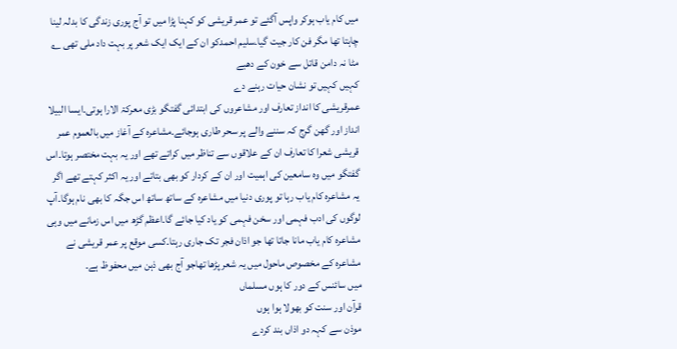میں کام یاب ہوکر واپس آگئے تو عمر قریشی کو کہنا پڑا میں تو آج پوری زندگی کا بدلہ لینا چاہتا تھا مگر فن کار جیت گیا۔سلیم احمدکو ان کے ایک ایک شعر پر بہت داد ملی تھی ؎
مٹا نہ دامن قاتل سے خون کے دھبے
کہیں کہیں تو نشان حیات رہنے دے
عمرقریشی کا انداز تعارف اور مشاعروں کی ابتدائی گفتگو بڑی معرکۃ الارا ہوتی۔ایسا البیلا انداز اور گھن گرج کہ سننے والے پر سحر طاری ہوجائے۔مشاعرہ کے آغاز میں بالعموم عمر قریشی شعرا کا تعارف ان کے علاقوں سے تناظر میں کراتے تھے اور یہ بہت مختصر ہوتا۔اس گفتگو میں وہ سامعین کی اہمیت اور ان کے کردار کو بھی بتاتے اور یہ اکثر کہتے تھے اگر یہ مشاعرہ کام یاب رہا تو پوری دنیا میں مشاعرہ کے ساتھ ساتھ اس جگہ کا بھی نام ہوگا۔آپ لوگوں کی ادب فہمی اور سخن فہمی کو یاد کیا جائے گا۔اعظم گڑھ میں اس زمانے میں وہی مشاعرہ کام یاب مانا جاتا تھا جو اذان فجر تک جاری رہتا۔کسی موقع پر عمر قریشی نے مشاعرہ کے مخصوص ماحول میں یہ شعر پڑھا تھاجو آج بھی ذہن میں محفوظ ہے۔
میں سائنس کے دور کا ہوں مسلماں
قرآن اور سنت کو بھولا ہوا ہوں
موذن سے کہہ دو اذاں بند کردے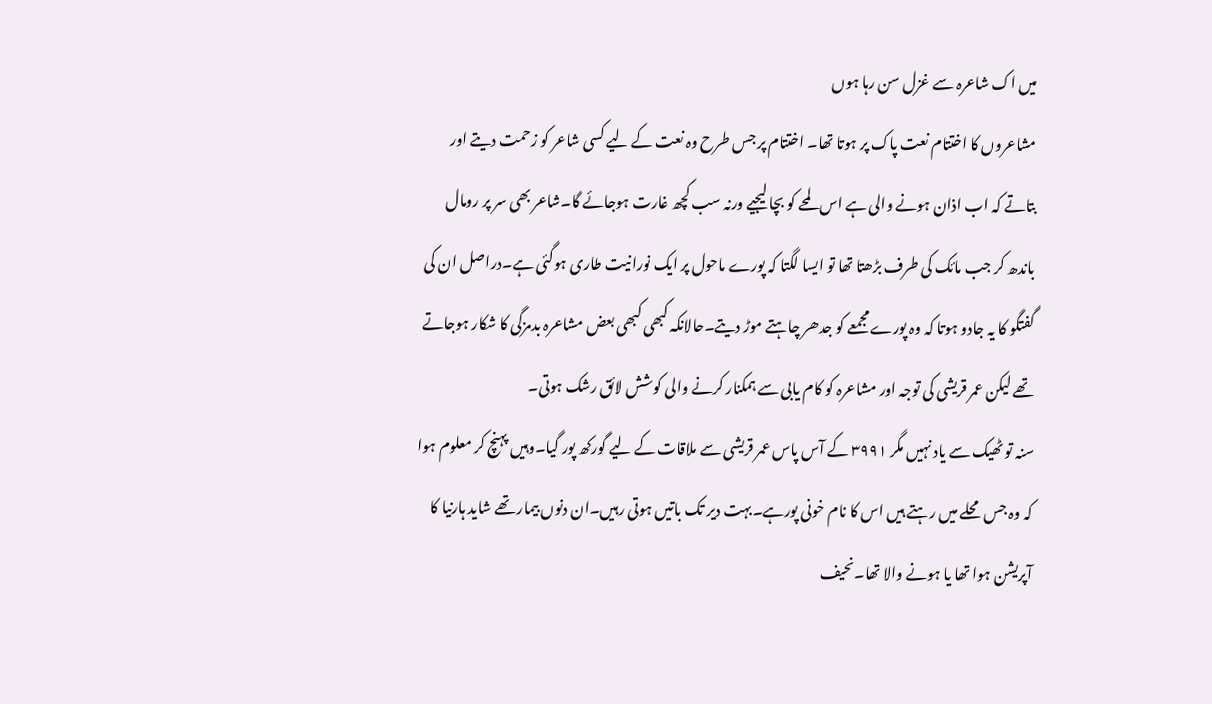میں اک شاعرہ سے غزل سن رہا ہوں
مشاعروں کا اختتام نعت پاک پر ہوتا تھا۔ اختتام پر جس طرح وہ نعت کے لیے کسی شاعر کو زحمت دیتے اور بتاتے کہ اب اذان ہونے والی ہے اس لمحے کو بچا لیجیے ورنہ سب کچھ غارت ہوجائے گا۔شاعر بھی سر پر رومال باندھ کر جب مائک کی طرف بڑھتا تھا تو ایسا لگتا کہ پورے ماحول پر ایک نورانیت طاری ہوگئی ہے۔دراصل ان کی گفتگو کا یہ جادو ہوتا کہ وہ پورے مجمعے کو جدھر چاہتے موڑ دیتے۔حالانکہ کبھی کبھی بعض مشاعرہ بدمزگی کا شکار ہوجاتے تھے لیکن عمر قریشی کی توجہ اور مشاعرہ کو کام یابی سے ہمکنار کرنے والی کوشش لائق رشک ہوتی۔
سنہ تو ٹھیک سے یاد نہیں مگر ۳۹۹۱ کے آس پاس عمر قریشی سے ملاقات کے لیے گورکھ پور گیا۔وہیں پہنچ کر معلوم ہوا کہ وہ جس محلے میں رہتے ہیں اس کا نام خونی پورہے۔بہت دیر تک باتیں ہوتی رہیں۔ان دنوں بیمار تھے شاید ہارنیا کا آپریشن ہوا تھا یا ہونے والا تھا۔نحیف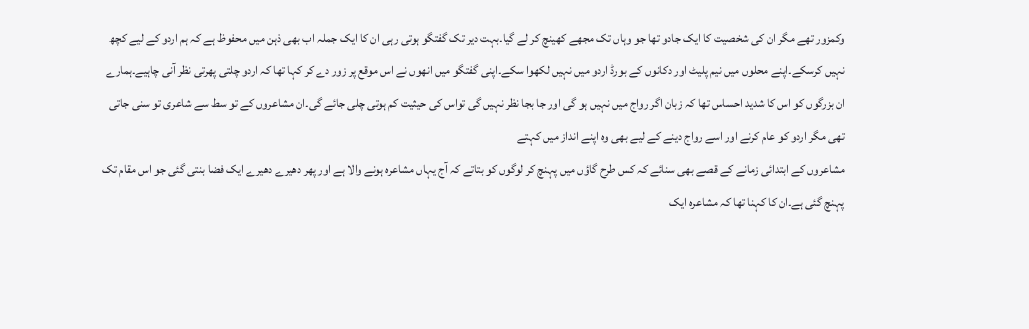وکمزور تھے مگر ان کی شخصیت کا ایک جادو تھا جو وہاں تک مجھے کھینچ کر لے گیا۔بہت دیر تک گفتگو ہوتی رہی ان کا ایک جملہ اب بھی ذہن میں محفوظ ہے کہ ہم اردو کے لیے کچھ نہیں کرسکے۔اپنے محلوں میں نیم پلیٹ اور دکانوں کے بورڈ اردو میں نہیں لکھوا سکے۔اپنی گفتگو میں انھوں نے اس موقع پر زور دے کر کہا تھا کہ اردو چلتی پھرتی نظر آنی چاہیے۔ہمارے ان بزرگوں کو اس کا شدید احساس تھا کہ زبان اگر رواج میں نہیں ہو گی اور جا بجا نظر نہیں گی تواس کی حیثیت کم ہوتی چلی جائے گی۔ان مشاعروں کے تو سط سے شاعری تو سنی جاتی تھی مگر اردو کو عام کرنے اور اسے رواج دینے کے لیے بھی وہ اپنے انداز میں کہتے
مشاعروں کے ابتدائی زمانے کے قصے بھی سنائے کہ کس طرح گاؤں میں پہنچ کر لوگوں کو بتاتے کہ آج یہاں مشاعرہ ہونے والا ہے اور پھر دھیرے دھیرے ایک فضا بنتی گئی جو اس مقام تک پہنچ گئی ہے۔ان کا کہنا تھا کہ مشاعرہ ایک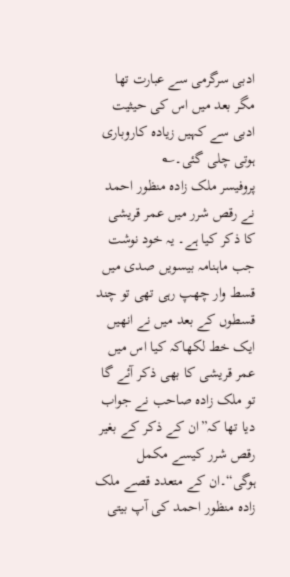ادبی سرگرمی سے عبارت تھا مگر بعد میں اس کی حیثیت ادبی سے کہیں زیادہ کاروباری ہوتی چلی گئی۔؎
پروفیسر ملک زادہ منظور احمد نے رقص شرر میں عمر قریشی کا ذکر کیا ہے۔ یہ خود نوشت جب ماہنامہ بیسویں صدی میں قسط وار چھپ رہی تھی تو چند قسطوں کے بعد میں نے انھیں ایک خط لکھاکہ کیا اس میں عمر قریشی کا بھی ذکر آئے گا تو ملک زادہ صاحب نے جواب دیا تھا کہ”ان کے ذکر کے بغیر رقص شرر کیسے مکمل ہوگی“۔ان کے متعدد قصے ملک زادہ منظور احمد کی آپ بیتی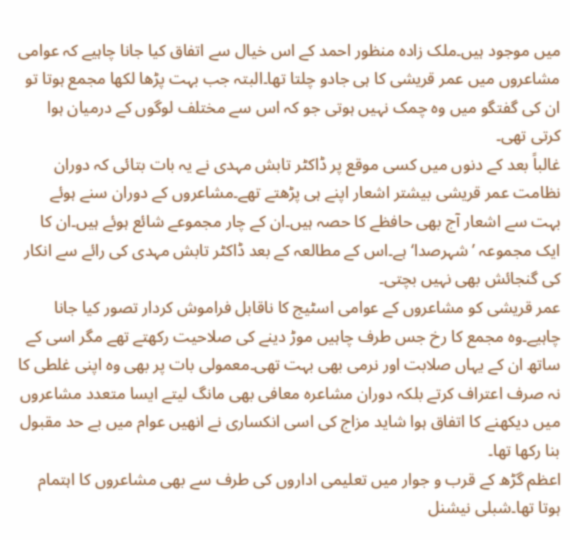میں موجود ہیں۔ملک زادہ منظور احمد کے اس خیال سے اتفاق کیا جانا چاہیے کہ عوامی مشاعروں میں عمر قریشی کا ہی جادو چلتا تھا۔البتہ جب بہت پڑھا لکھا مجمع ہوتا تو ان کی گفتگو میں وہ چمک نہیں ہوتی جو کہ اس سے مختلف لوگوں کے درمیان ہوا کرتی تھی۔
غالباً بعد کے دنوں میں کسی موقع پر ڈاکٹر تابش مہدی نے یہ بات بتائی کہ دوران نظامت عمر قریشی بیشتر اشعار اپنے ہی پڑھتے تھے۔مشاعروں کے دوران سنے ہوئے بہت سے اشعار آج بھی حافظے کا حصہ ہیں۔ان کے چار مجموعے شائع ہوئے ہیں۔ان کا ایک مجموعہ ’شہرصدا‘ہے۔اس کے مطالعہ کے بعد ڈاکٹر تابش مہدی کی رائے سے انکار کی گنجائش بھی نہیں بچتی۔
عمر قریشی کو مشاعروں کے عوامی اسٹیج کا ناقابل فراموش کردار تصور کیا جانا چاہیے۔وہ مجمع کا رخ جس طرف چاہیں موڑ دینے کی صلاحیت رکھتے تھے مگر اسی کے ساتھ ان کے یہاں صلابت اور نرمی بھی بہت تھی۔معمولی بات پر بھی وہ اپنی غلطی کا نہ صرف اعتراف کرتے بلکہ دوران مشاعرہ معافی بھی مانگ لیتے ایسا متعدد مشاعروں میں دیکھنے کا اتفاق ہوا شاید مزاج کی اسی انکساری نے انھیں عوام میں بے حد مقبول بنا رکھا تھا۔
اعظم گڑھ کے قرب و جوار میں تعلیمی اداروں کی طرف سے بھی مشاعروں کا اہتمام ہوتا تھا۔شبلی نیشنل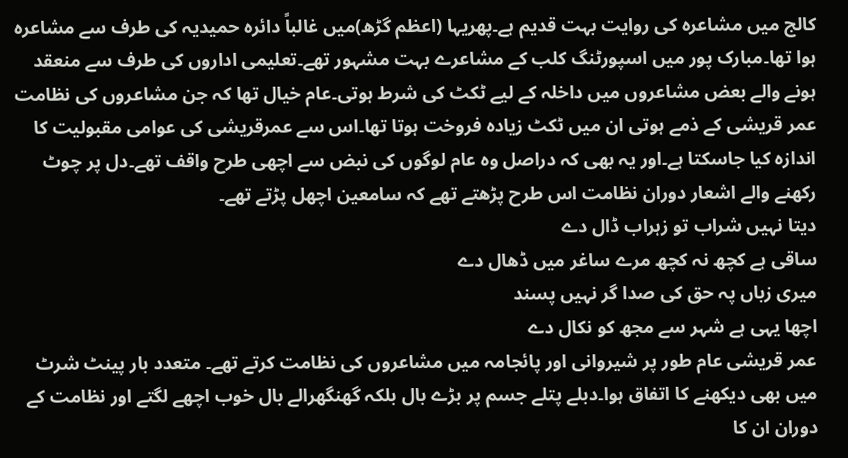کالج میں مشاعرہ کی روایت بہت قدیم ہے۔پھریہا (اعظم گڑھ)میں غالباً دائرہ حمیدیہ کی طرف سے مشاعرہ ہوا تھا۔مبارک پور میں اسپورٹنگ کلب کے مشاعرے بہت مشہور تھے۔تعلیمی اداروں کی طرف سے منعقد ہونے والے بعض مشاعروں میں داخلہ کے لیے ٹکٹ کی شرط ہوتی۔عام خیال تھا کہ جن مشاعروں کی نظامت عمر قریشی کے ذمے ہوتی ان میں ٹکٹ زیادہ فروخت ہوتا تھا۔اس سے عمرقریشی کی عوامی مقبولیت کا اندازہ کیا جاسکتا ہے۔اور یہ بھی کہ دراصل وہ عام لوگوں کی نبض سے اچھی طرح واقف تھے۔دل پر چوٹ رکھنے والے اشعار دوران نظامت اس طرح پڑھتے تھے کہ سامعین اچھل پڑتے تھے۔
دیتا نہیں شراب تو زہراب ڈال دے
ساقی ہے کچھ نہ کچھ مرے ساغر میں ڈھال دے
میری زباں پہ حق کی صدا گر نہیں پسند
اچھا یہی ہے شہر سے مجھ کو نکال دے
عمر قریشی عام طور پر شیروانی اور پائجامہ میں مشاعروں کی نظامت کرتے تھے۔ متعدد بار پینٹ شرٹ میں بھی دیکھنے کا اتفاق ہوا۔دبلے پتلے جسم پر بڑے بال بلکہ گھنگھرالے بال خوب اچھے لگتے اور نظامت کے دوران ان کا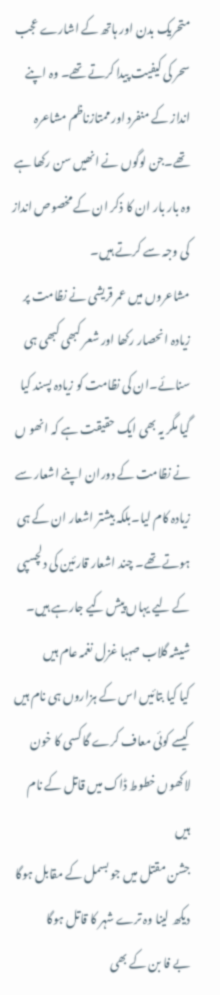متحریک بدن اور ہاتھ کے اشارے عجب سحر کی کیفیت پیدا کرتے تھے۔ وہ اپنے انداز کے منفرد اور ممتازناظم مشاعرہ تھے۔جن لوگوں نے انھیں سن رکھا ہے وہ بار بار ان کا ذکر ان کے مخصوص انداز کی وجہ سے کرتے ہیں۔
مشاعروں میں عمر قریشی نے نظامت پر زیادہ انحصار رکھا اور شعر کبھی کبھی ہی سنائے۔ان کی نظامت کو زیادہ پسند کیا گیا مگر یہ بھی ایک حقیقت ہے کہ انھو ں نے نظامت کے دوران اپنے اشعار سے زیادہ کام لیا۔بلکہ بیشتر اشعار ان کے ہی ہوتے تھے۔ چند اشعار قارئین کی دلچسپی کے لیے یہاں پیش کیے جارہے ہیں۔
شیشہ گلاب صہبا غزل نغمہ عام ہیں
کیا کیا بتائیں اس کے ہزاروں ہی نام ہیں
کیسے کوئی معاف کرے گا کسی کا خون
لاکھوں خطوط ڈاک میں قاتل کے نام ہیں
جشن مقتل میں جو بسمل کے مقابل ہوگا
دیکھ لینا وہ ترے شہر کا قاتل ہوگا
بے فا بن کے بھی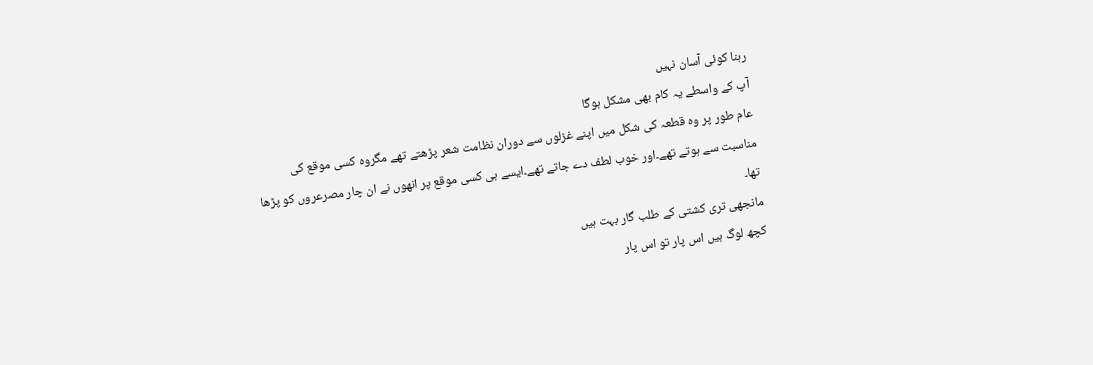رہنا کوئی آسان نہیں
آپ کے واسطے یہ کام بھی مشکل ہوگا
عام طور پر وہ قطعہ کی شکل میں اپنے غزلوں سے دوران نظامت شعر پڑھتے تھے مگروہ کسی موقع کی مناسبت سے ہوتے تھے۔اور خوب لطف دے جاتے تھے۔ایسے ہی کسی موقع پر انھوں نے ان چار مصرعروں کو پڑھا تھا۔
مانجھی تری کشتی کے طلب گار بہت ہیں
کچھ لوگ ہیں اس پار تو اس پار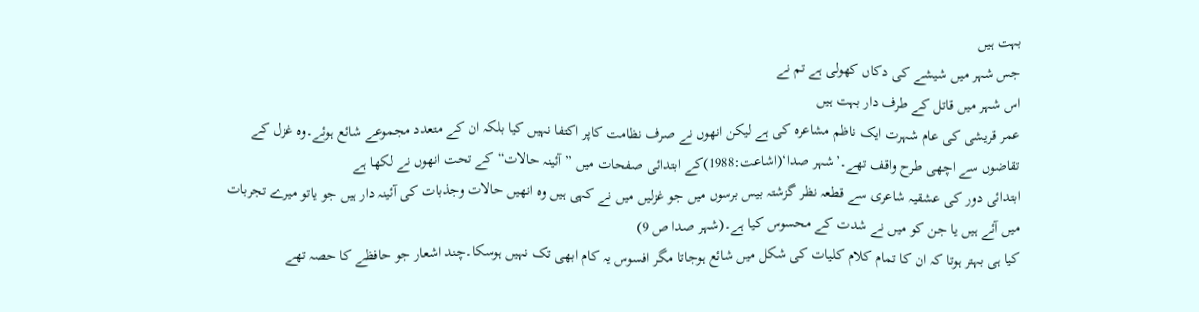بہت ہیں
جس شہر میں شیشے کی دکاں کھولی ہے تم نے
اس شہر میں قاتل کے طرف دار بہت ہیں
عمر قریشی کی عام شہرت ایک ناظم مشاعرہ کی ہے لیکن انھوں نے صرف نظامت کاپر اکتفا نہیں کیا بلکہ ان کے متعدد مجموعے شائع ہوئے۔وہ غزل کے تقاضوں سے اچھی طرح واقف تھے۔’شہر صدا‘(اشاعت:1988)کے ابتدائی صفحات میں ”آئینہ حالات“کے تحت انھوں نے لکھا ہے
ابتدائی دور کی عشقیہ شاعری سے قطعہ نظر گزشتہ بیس برسوں میں جو غزلیں میں نے کہی ہیں وہ انھیں حالات وجذبات کی آئینہ دار ہیں جو یاتو میرے تجربات میں آئے ہیں یا جن کو میں نے شدت کے محسوس کیا ہے۔(شہر صدا ص 9)
کیا ہی بہتر ہوتا کہ ان کا تمام کلام کلیات کی شکل میں شائع ہوجاتا مگر افسوس یہ کام ابھی تک نہیں ہوسکا۔چند اشعار جو حافظے کا حصہ تھے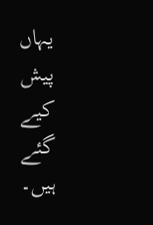یہاں پیش کیے گئے ہیں۔